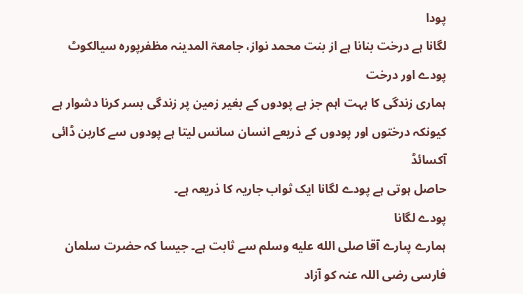پودا
لگانا ہے درخت بنانا ہے از بنت محمد نواز، جامعۃ المدینہ مظفرپورہ سیالکوٹ
پودے اور درخت
ہماری زندگی کا بہت اہم جز ہے پودوں کے بغیر زمین پر زندگی بسر کرنا دشوار ہے
کیونکہ درختوں اور پودوں کے ذریعے انسان سانس لیتا ہے پودوں سے کاربن ڈائی آکسائڈ
حاصل ہوتی ہے پودے لگانا ایک ثواب جاریہ کا ذریعہ ہے۔
پودے لگانا
ہمارے پىارے آقا صلى الله عليه وسلم سے ثابت ہے۔ جیسا کہ حضرت سلمان فارسی رضی اللہ عنہ کو آزاد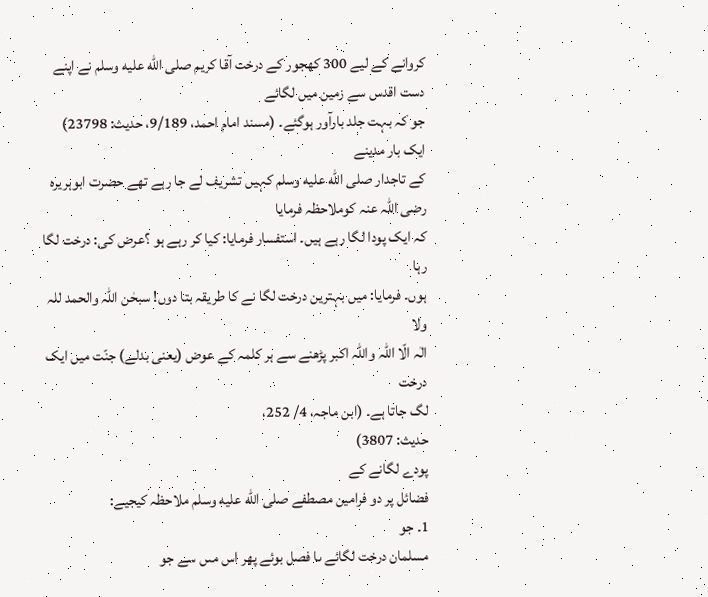کروانے کے لیے 300 کھجور کے درخت آقا کریم صلى الله عليه وسلم نے اپنے دست اقدس سے زمین میں لگائے
جو کہ بہت جلد بارآور ہوگئے۔ (مسند امام احمد، 9/189، حدیث: 23798)
ایک بار مدینے
کے تاجدار صلى الله عليه وسلم کہیں تشریف لے جا رہے تھے حضرت ابوہریرہ رضی اللہ عنہ کوملاحظہ فرمایا
کہ ایک پودا لگا رہے ہیں۔ استفسار فرمایا: کیا کر رہے ہو ؟عرض کی: درخت لگا رہا
ہوں۔ فرمایا: میں بہترین درخت لگا نے کا طریقہ بتا دوں! سبحٰن اللہ والحمد للہ ولا
الٰہ الّا اللہ واللہ اکبر پڑھنے سے ہر کلمہ کے عوض (یعنی بدلے) جنّت میں ایک درخت
لگ جاتا ہے۔ (ابن ماجہ، 4/ 252،
حدیث: 3807)
پودے لگانے کے
فضائل پر دو فرامین مصطفے صلى الله عليه وسلم ملاحظہ کیجیے:
1۔ جو
مسلمان درخت لگائے ىا فصل بوئے پھر اس مىں سے جو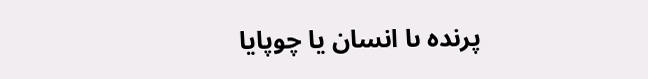پرندہ ىا انسان یا چوپایا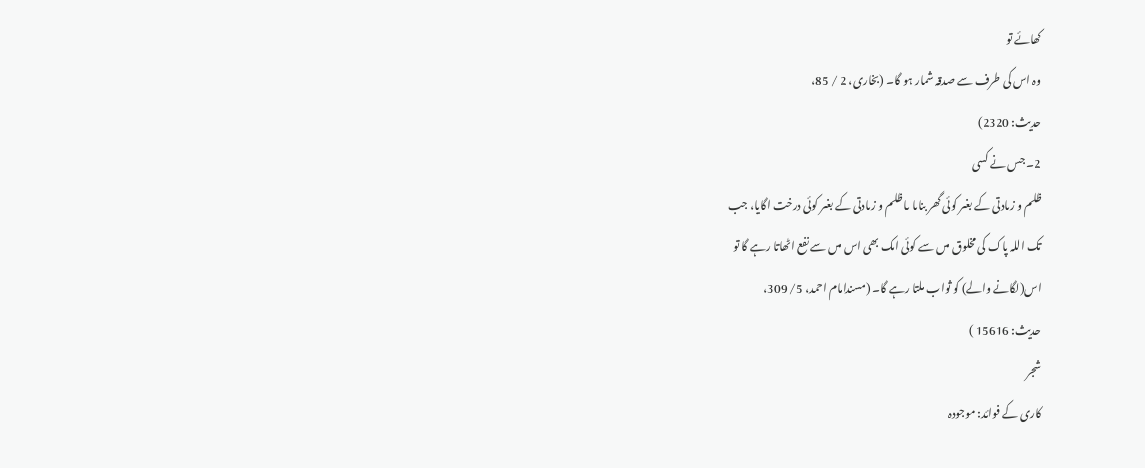کھائے تو
وہ اس کى طرف سے صدقہ شمار ہو گا۔ (بخاری، 2 / 85،
حدیث: 2320)
2۔ جس نے کسى
ظلم و زىادتى کے بغىر کوئى گھر بناىا ىا ظلم و زىادتى کے بغىر کوئى درخت اگایا، جب
تک اللہ پاک کى مخلوق مىں سے کوئى اىک بھى اس مىں سے نفع اٹھاتا رہے گا تو
اس(لگانے والے) کو ثواب ملتا رہے گا۔ (مسندامام احمد، 5/ 309،
حدیث: 15616 )
شجر
کاری کے فوائد: موجودہ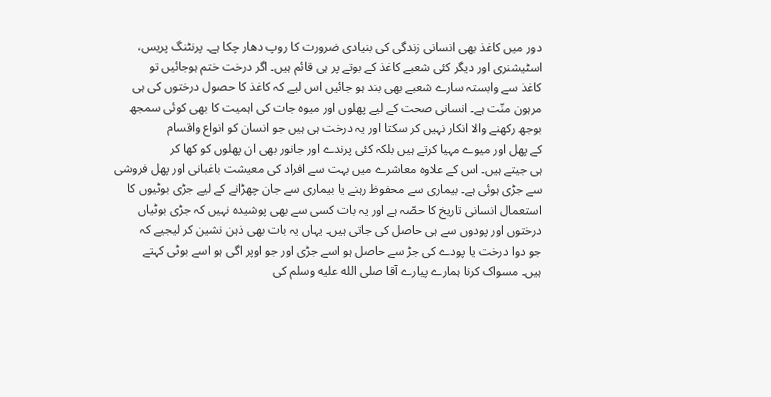دور میں کاغذ بھی انسانی زندگی کی بنیادی ضرورت کا روپ دھار چکا ہے۔ پرنٹنگ پریس،
اسٹیشنری اور دیگر کئی شعبے کاغذ کے بوتے پر ہی قائم ہیں۔ اگر درخت ختم ہوجائیں تو
کاغذ سے وابستہ سارے شعبے بھی بند ہو جائیں اس لیے کہ کاغذ کا حصول درختوں کی ہی
مرہون منّت ہے۔ انسانی صحت کے لیے پھلوں اور میوہ جات کی اہمیت کا بھی کوئی سمجھ
بوجھ رکھنے والا انکار نہیں کر سکتا اور یہ درخت ہی ہیں جو انسان کو انواع واقسام
کے پھل اور میوے مہیا کرتے ہیں بلکہ کئی پرندے اور جانور بھی ان پھلوں کو کھا کر
ہی جیتے ہیں۔ اس کے علاوہ معاشرے میں بہت سے افراد کی معیشت باغبانی اور پھل فروشی
سے جڑی ہوئی ہے۔ بیماری سے محفوظ رہنے یا بیماری سے جان چھڑانے کے لیے جڑی بوٹیوں کا
استعمال انسانی تاریخ کا حصّہ ہے اور یہ بات کسی سے بھی پوشیدہ نہیں کہ جڑی بوٹیاں
درختوں اور پودوں سے ہی حاصل کی جاتی ہیں۔ یہاں یہ بات بھی ذہن نشین کر لیجیے کہ
جو دوا درخت یا پودے کی جڑ سے حاصل ہو اسے جڑی اور جو اوپر اگی ہو اسے بوٹی کہتے
ہیں۔ مسواک کرنا ہمارے پیارے آقا صلى الله عليه وسلم کی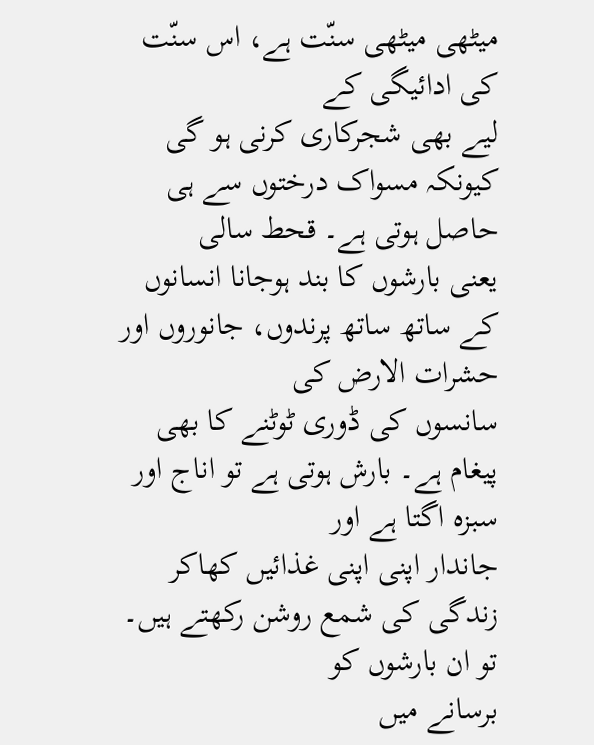میٹھی میٹھی سنّت ہے، اس سنّت کی ادائیگی کے
لیے بھی شجرکاری کرنی ہو گی کیونکہ مسواک درختوں سے ہی حاصل ہوتی ہے۔ قحط سالى
یعنی بارشوں کا بند ہوجانا انسانوں کے ساتھ ساتھ پرندوں، جانوروں اور حشرات الارض کی
سانسوں کی ڈوری ٹوٹنے کا بھی پیغام ہے۔ بارش ہوتی ہے تو اناج اور سبزہ اگتا ہے اور
جاندار اپنی اپنی غذائیں کھاکر زندگی کی شمع روشن رکھتے ہیں۔ تو ان بارشوں کو
برسانے میں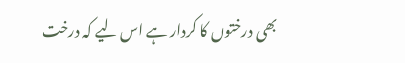بھی درختوں کا کردار ہے اس لیے کہ درخت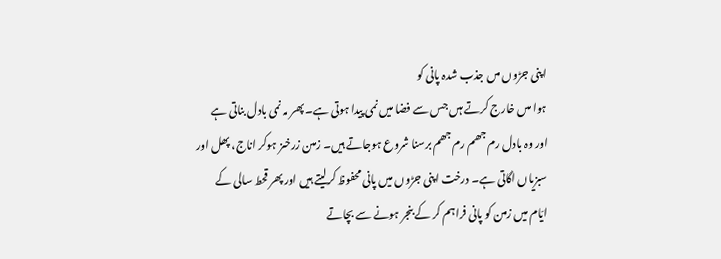اپنى جڑوں مىں جذب شدہ پانى کو
ہوا مىں خارج کرتے ہىں جس سے فضا میں نمی پیدا ہوتی ہے۔ پھر ىہ نمى بادل بناتی ہے
اور وہ بادل رم جھم رم جھم برسنا شروع ہوجاتے ہیں۔ زمىن زرخىز ہوکر اناج، پھل اور
سبزیاں اگاتی ہے۔ درخت اپنی جڑوں میں پانی محفوظ کرلیتے ہیں اور پھر قحط سالی کے
ایّام میں زمىن کو پانى فراہم کر کے بنجر ہونے سے بچاتے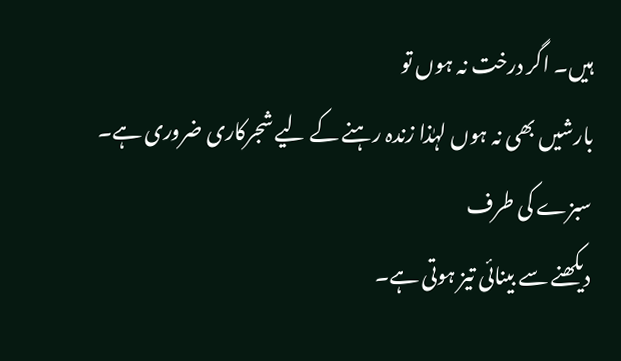ہیں۔ اگر درخت نہ ہوں تو
بارشیں بھی نہ ہوں لہٰذا زندہ رہنے کے لیے شجرکاری ضروری ہے۔
سبزے کی طرف
دیکھنے سے بینائی تیز ہوتی ہے۔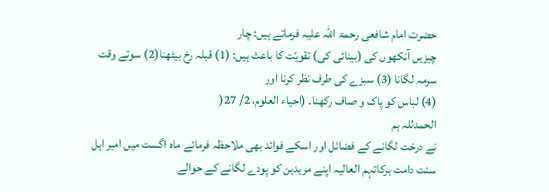حضرت امام شافعی رحمۃ اللہ علیہ فرماتے ہیں: چار
چیزیں آنکھوں کی (بینائی کی) تقویّت کا باعث ہیں: (1) قبلہ رخ بیٹھنا(2) سوتے وقت
سرمہ لگانا (3) سبزے کی طرف نظر کرنا اور
(4) لباس کو پاک و صاف رکھنا۔ (احیاء العلوم، 2/ 27(
الحمدللہ ہم
نے درخت لگانے کے فضائل اور اسکے فوائد بھی ملاحظہ فرمائے ماہ اگست میں امیر اہل
سنت دامت برکاتہم العالیہ اپنے مریدین کو پودے لگانے کے حوالے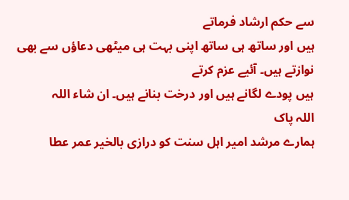سے حکم ارشاد فرماتے
ہیں اور ساتھ ہی ساتھ اپنی بہت ہی میٹھی دعاؤں سے بھی نوازتے ہیں۔ آئیے عزم کرتے
ہیں پودے لگانے ہیں اور درخت بنانے ہیں۔ ان شاء اللہ
اللہ پاک
ہمارے مرشد امیر اہل سنت کو درازی بالخیر عمر عطا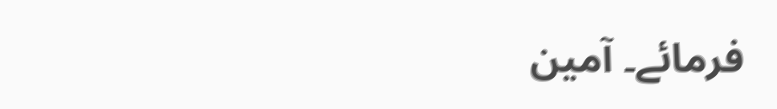فرمائے۔ آمین